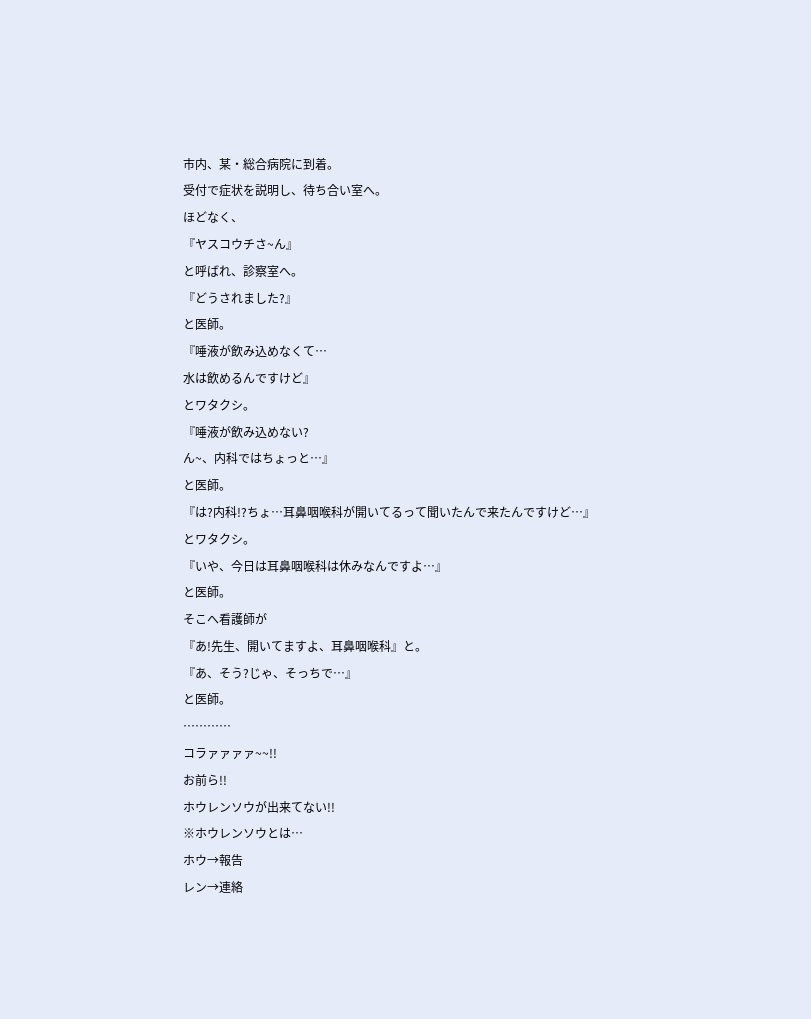市内、某・総合病院に到着。
受付で症状を説明し、待ち合い室へ。
ほどなく、
『ヤスコウチさ~ん』
と呼ばれ、診察室へ。
『どうされました?』
と医師。
『唾液が飲み込めなくて…
水は飲めるんですけど』
とワタクシ。
『唾液が飲み込めない?
ん~、内科ではちょっと…』
と医師。
『は?内科!?ちょ…耳鼻咽喉科が開いてるって聞いたんで来たんですけど…』
とワタクシ。
『いや、今日は耳鼻咽喉科は休みなんですよ…』
と医師。
そこへ看護師が
『あ!先生、開いてますよ、耳鼻咽喉科』と。
『あ、そう?じゃ、そっちで…』
と医師。
…………
コラァァァァ~~!!
お前ら!!
ホウレンソウが出来てない!!
※ホウレンソウとは…
ホウ→報告
レン→連絡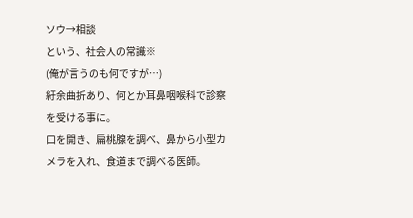ソウ→相談
という、社会人の常識※
(俺が言うのも何ですが…)
紆余曲折あり、何とか耳鼻咽喉科で診察を受ける事に。
口を開き、扁桃腺を調べ、鼻から小型カメラを入れ、食道まで調べる医師。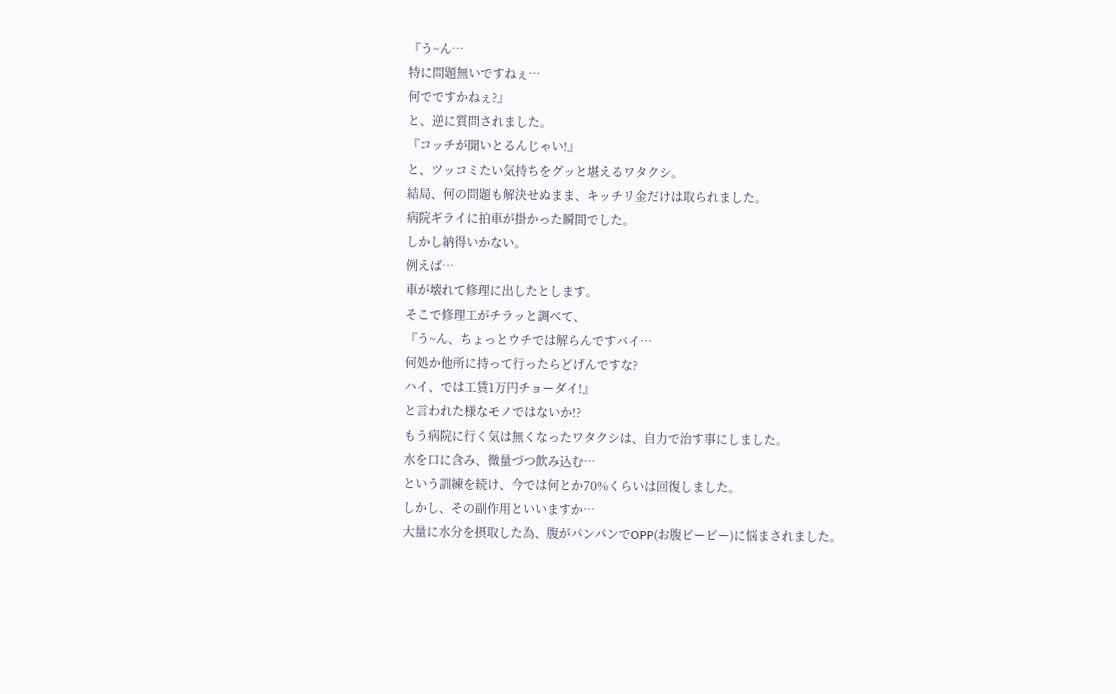『う~ん…
特に問題無いですねぇ…
何でですかねぇ?』
と、逆に質問されました。
『コッチが聞いとるんじゃい!』
と、ツッコミたい気持ちをグッと堪えるワタクシ。
結局、何の問題も解決せぬまま、キッチリ金だけは取られました。
病院ギライに拍車が掛かった瞬間でした。
しかし納得いかない。
例えば…
車が壊れて修理に出したとします。
そこで修理工がチラッと調べて、
『う~ん、ちょっとウチでは解らんですバイ…
何処か他所に持って行ったらどげんですな?
ハイ、では工賃1万円チョーダイ!』
と言われた様なモノではないか!?
もう病院に行く気は無くなったワタクシは、自力で治す事にしました。
水を口に含み、微量づつ飲み込む…
という訓練を続け、今では何とか70%くらいは回復しました。
しかし、その副作用といいますか…
大量に水分を摂取した為、腹がパンパンでOPP(お腹ピーピー)に悩まされました。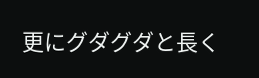更にグダグダと長く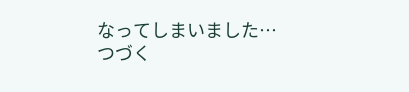なってしまいました…
つづく